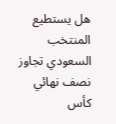هل يستطيع المنتخب السعودي تجاوز نصف نهائي كأس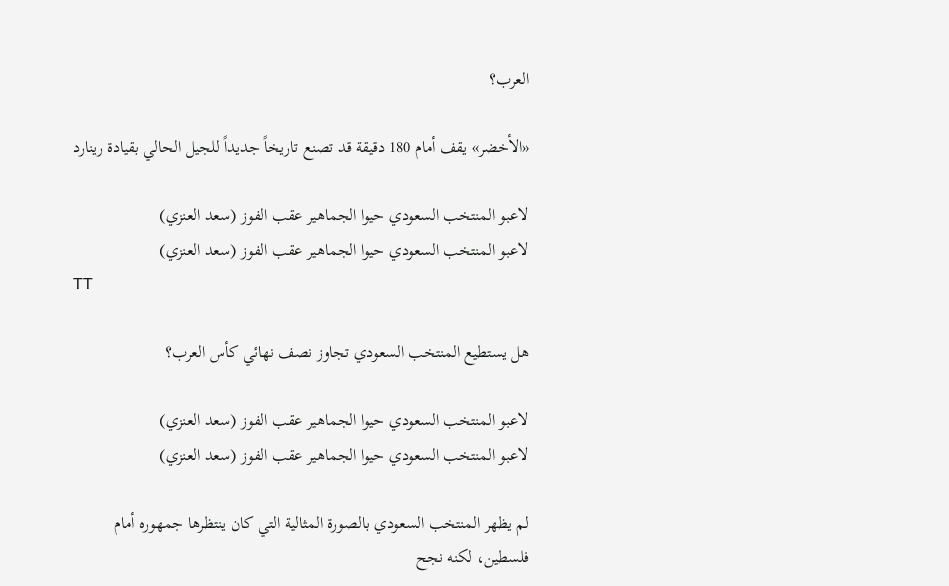العرب؟

«الأخضر» يقف أمام 180 دقيقة قد تصنع تاريخاً جديداً للجيل الحالي بقيادة رينارد

لاعبو المنتخب السعودي حيوا الجماهير عقب الفوز (سعد العنزي)
لاعبو المنتخب السعودي حيوا الجماهير عقب الفوز (سعد العنزي)
TT

هل يستطيع المنتخب السعودي تجاوز نصف نهائي كأس العرب؟

لاعبو المنتخب السعودي حيوا الجماهير عقب الفوز (سعد العنزي)
لاعبو المنتخب السعودي حيوا الجماهير عقب الفوز (سعد العنزي)

لم يظهر المنتخب السعودي بالصورة المثالية التي كان ينتظرها جمهوره أمام فلسطين، لكنه نجح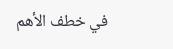في خطف الأهم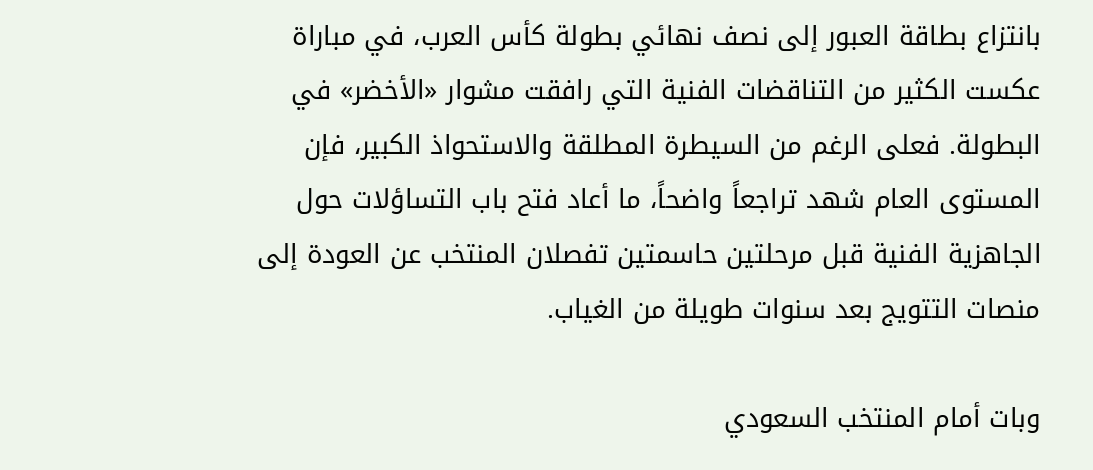بانتزاع بطاقة العبور إلى نصف نهائي بطولة كأس العرب، في مباراة عكست الكثير من التناقضات الفنية التي رافقت مشوار «الأخضر» في البطولة. فعلى الرغم من السيطرة المطلقة والاستحواذ الكبير، فإن المستوى العام شهد تراجعاً واضحاً، ما أعاد فتح باب التساؤلات حول الجاهزية الفنية قبل مرحلتين حاسمتين تفصلان المنتخب عن العودة إلى منصات التتويج بعد سنوات طويلة من الغياب.

وبات أمام المنتخب السعودي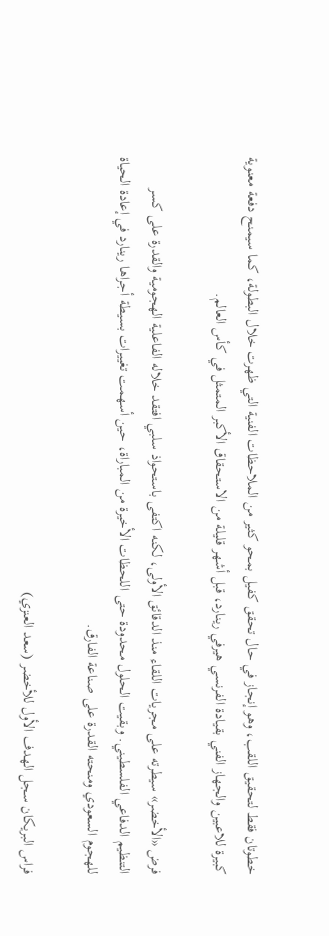خطوتان فقط لتحقيق اللقب، وهو إنجاز في حال تحقق كفيل بمحو كثير من الملاحظات الفنية التي ظهرت خلال البطولة، كما سيمنح دفعة معنوية كبيرة للاعبين والجهاز الفني بقيادة الفرنسي هيرفي رينارد، قبل أشهر قليلة من الاستحقاق الأكبر المتمثل في كأس العالم.

فرض «الأخضر» سيطرته على مجريات اللقاء منذ الدقائق الأولى، لكنه اكتفى باستحواذ سلبي افتقد خلاله الفاعلية الهجومية والقدرة على كسر التنظيم الدفاعي الفلسطيني. وبقيت الحلول محدودة حتى اللحظات الأخيرة من المباراة، حين أسهمت تغييرات بسيطة أجراها رينارد في إعادة الحياة للهجوم السعودي ومنحته القدرة على صناعة الفارق.

فراس البريكان سجل الهدف الأول للأخضر (سعد العنزي)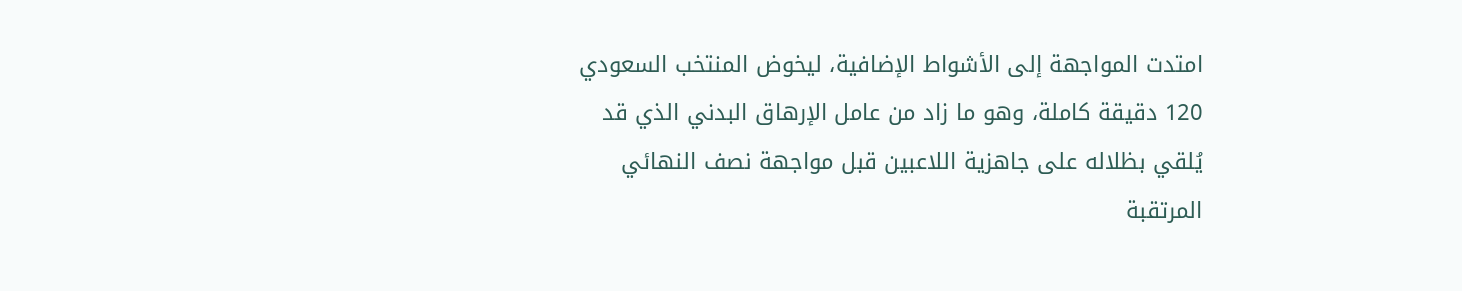امتدت المواجهة إلى الأشواط الإضافية، ليخوض المنتخب السعودي 120 دقيقة كاملة، وهو ما زاد من عامل الإرهاق البدني الذي قد يُلقي بظلاله على جاهزية اللاعبين قبل مواجهة نصف النهائي المرتقبة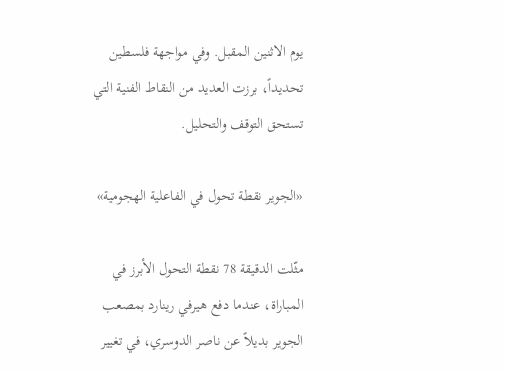يوم الاثنين المقبل. وفي مواجهة فلسطين تحديداً، برزت العديد من النقاط الفنية التي تستحق التوقف والتحليل.

«الجوير نقطة تحول في الفاعلية الهجومية»

مثّلت الدقيقة 78 نقطة التحول الأبرز في المباراة، عندما دفع هيرفي رينارد بمصعب الجوير بديلاً عن ناصر الدوسري، في تغيير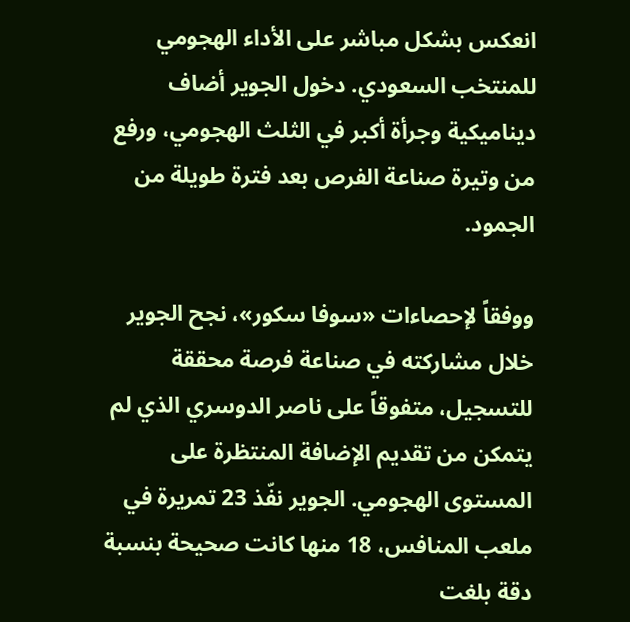انعكس بشكل مباشر على الأداء الهجومي للمنتخب السعودي. دخول الجوير أضاف ديناميكية وجرأة أكبر في الثلث الهجومي، ورفع من وتيرة صناعة الفرص بعد فترة طويلة من الجمود.

ووفقاً لإحصاءات «سوفا سكور»، نجح الجوير خلال مشاركته في صناعة فرصة محققة للتسجيل، متفوقاً على ناصر الدوسري الذي لم يتمكن من تقديم الإضافة المنتظرة على المستوى الهجومي. الجوير نفّذ 23 تمريرة في ملعب المنافس، 18 منها كانت صحيحة بنسبة دقة بلغت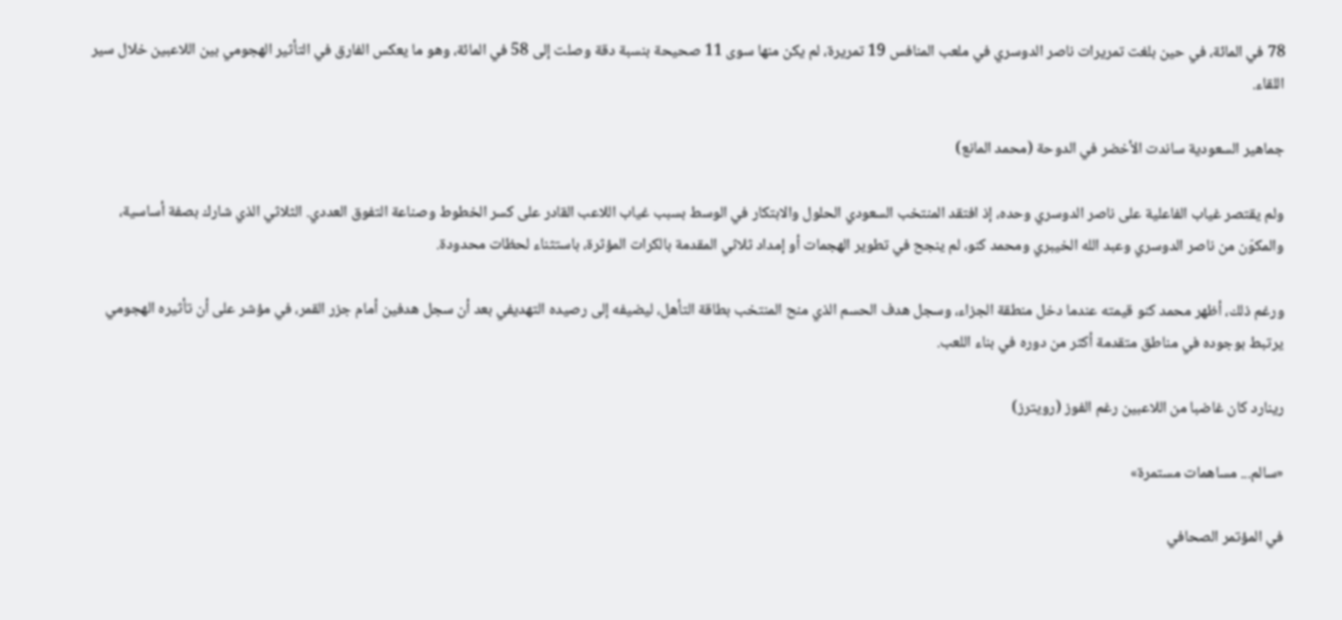78 في المائة، في حين بلغت تمريرات ناصر الدوسري في ملعب المنافس 19 تمريرة، لم يكن منها سوى 11 صحيحة بنسبة دقة وصلت إلى 58 في المائة، وهو ما يعكس الفارق في التأثير الهجومي بين اللاعبين خلال سير اللقاء.

جماهير السعودية ساندت الأخضر في الدوحة (محمد المانع)

ولم يقتصر غياب الفاعلية على ناصر الدوسري وحده، إذ افتقد المنتخب السعودي الحلول والابتكار في الوسط بسبب غياب اللاعب القادر على كسر الخطوط وصناعة التفوق العددي. الثلاثي الذي شارك بصفة أساسية، والمكوّن من ناصر الدوسري وعبد الله الخيبري ومحمد كنو، لم ينجح في تطوير الهجمات أو إمداد ثلاثي المقدمة بالكرات المؤثرة، باستثناء لحظات محدودة.

ورغم ذلك، أظهر محمد كنو قيمته عندما دخل منطقة الجزاء، وسجل هدف الحسم الذي منح المنتخب بطاقة التأهل، ليضيفه إلى رصيده التهديفي بعد أن سجل هدفين أمام جزر القمر، في مؤشر على أن تأثيره الهجومي يرتبط بوجوده في مناطق متقدمة أكثر من دوره في بناء اللعب.

رينارد كان غاضبا من اللاعبين رغم الفوز (رويترز)

«سالم... مساهمات مستمرة»

في المؤتمر الصحافي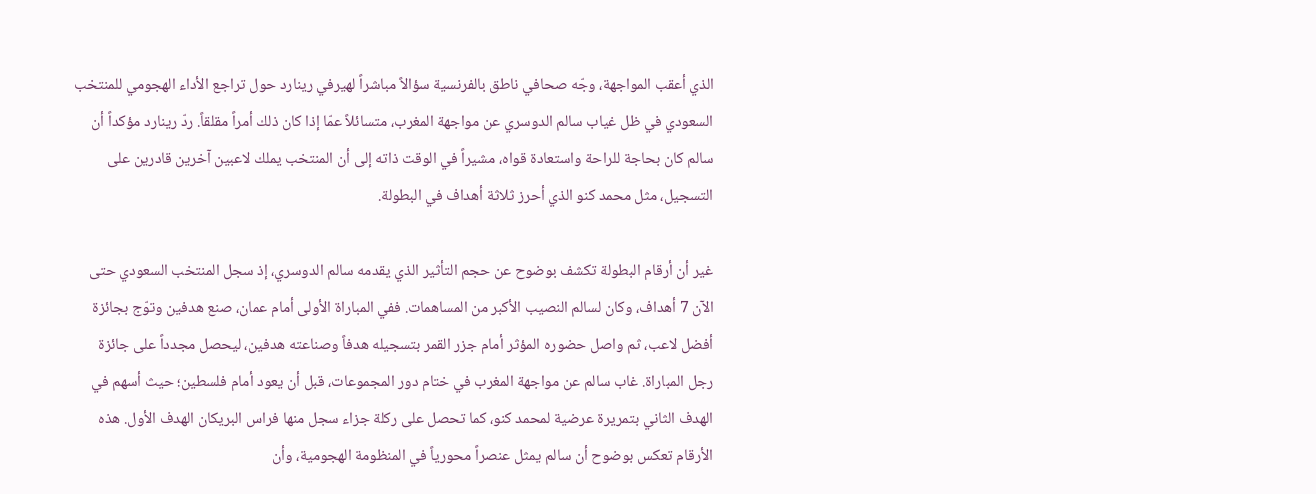الذي أعقب المواجهة، وجّه صحافي ناطق بالفرنسية سؤالاً مباشراً لهيرفي رينارد حول تراجع الأداء الهجومي للمنتخب السعودي في ظل غياب سالم الدوسري عن مواجهة المغرب، متسائلاً عمّا إذا كان ذلك أمراً مقلقاً. ردّ رينارد مؤكداً أن سالم كان بحاجة للراحة واستعادة قواه، مشيراً في الوقت ذاته إلى أن المنتخب يملك لاعبين آخرين قادرين على التسجيل، مثل محمد كنو الذي أحرز ثلاثة أهداف في البطولة.

غير أن أرقام البطولة تكشف بوضوح عن حجم التأثير الذي يقدمه سالم الدوسري، إذ سجل المنتخب السعودي حتى الآن 7 أهداف، وكان لسالم النصيب الأكبر من المساهمات. ففي المباراة الأولى أمام عمان، صنع هدفين وتوّج بجائزة أفضل لاعب، ثم واصل حضوره المؤثر أمام جزر القمر بتسجيله هدفاً وصناعته هدفين، ليحصل مجدداً على جائزة رجل المباراة. غاب سالم عن مواجهة المغرب في ختام دور المجموعات، قبل أن يعود أمام فلسطين؛ حيث أسهم في الهدف الثاني بتمريرة عرضية لمحمد كنو، كما تحصل على ركلة جزاء سجل منها فراس البريكان الهدف الأول. هذه الأرقام تعكس بوضوح أن سالم يمثل عنصراً محورياً في المنظومة الهجومية، وأن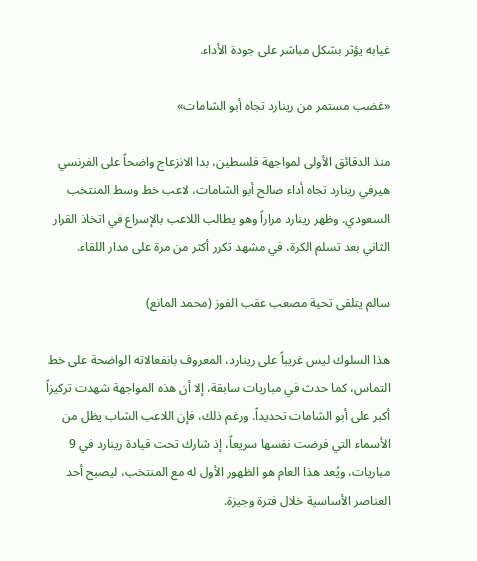غيابه يؤثر بشكل مباشر على جودة الأداء.

«غضب مستمر من رينارد تجاه أبو الشامات»

منذ الدقائق الأولى لمواجهة فلسطين، بدا الانزعاج واضحاً على الفرنسي هيرفي رينارد تجاه أداء صالح أبو الشامات، لاعب خط وسط المنتخب السعودي. وظهر رينارد مراراً وهو يطالب اللاعب بالإسراع في اتخاذ القرار الثاني بعد تسلم الكرة، في مشهد تكرر أكثر من مرة على مدار اللقاء.

سالم يتلقى تحية مصعب عقب الفوز (محمد المانع)

هذا السلوك ليس غريباً على رينارد، المعروف بانفعالاته الواضحة على خط التماس، كما حدث في مباريات سابقة، إلا أن هذه المواجهة شهدت تركيزاً أكبر على أبو الشامات تحديداً. ورغم ذلك، فإن اللاعب الشاب يظل من الأسماء التي فرضت نفسها سريعاً، إذ شارك تحت قيادة رينارد في 9 مباريات، ويُعد هذا العام هو الظهور الأول له مع المنتخب، ليصبح أحد العناصر الأساسية خلال فترة وجيزة.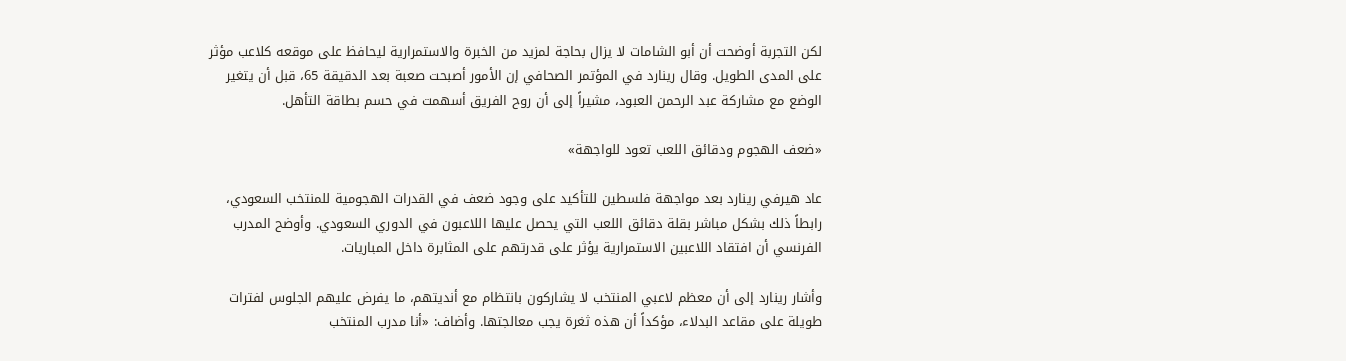لكن التجربة أوضحت أن أبو الشامات لا يزال بحاجة لمزيد من الخبرة والاستمرارية ليحافظ على موقعه كلاعب مؤثر على المدى الطويل. وقال رينارد في المؤتمر الصحافي إن الأمور أصبحت صعبة بعد الدقيقة 65، قبل أن يتغير الوضع مع مشاركة عبد الرحمن العبود، مشيراً إلى أن روح الفريق أسهمت في حسم بطاقة التأهل.

«ضعف الهجوم ودقائق اللعب تعود للواجهة»

عاد هيرفي رينارد بعد مواجهة فلسطين للتأكيد على وجود ضعف في القدرات الهجومية للمنتخب السعودي، رابطاً ذلك بشكل مباشر بقلة دقائق اللعب التي يحصل عليها اللاعبون في الدوري السعودي. وأوضح المدرب الفرنسي أن افتقاد اللاعبين الاستمرارية يؤثر على قدرتهم على المثابرة داخل المباريات.

وأشار رينارد إلى أن معظم لاعبي المنتخب لا يشاركون بانتظام مع أنديتهم، ما يفرض عليهم الجلوس لفترات طويلة على مقاعد البدلاء، مؤكداً أن هذه ثغرة يجب معالجتها. وأضاف: «أنا مدرب المنتخب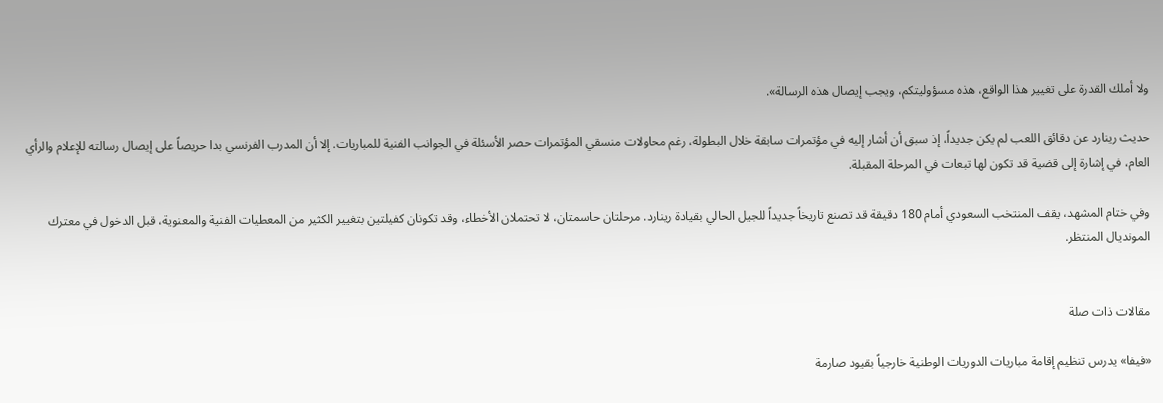ولا أملك القدرة على تغيير هذا الواقع، هذه مسؤوليتكم، ويجب إيصال هذه الرسالة».

حديث رينارد عن دقائق اللعب لم يكن جديداً، إذ سبق أن أشار إليه في مؤتمرات سابقة خلال البطولة، رغم محاولات منسقي المؤتمرات حصر الأسئلة في الجوانب الفنية للمباريات. إلا أن المدرب الفرنسي بدا حريصاً على إيصال رسالته للإعلام والرأي العام، في إشارة إلى قضية قد تكون لها تبعات في المرحلة المقبلة.

وفي ختام المشهد، يقف المنتخب السعودي أمام 180 دقيقة قد تصنع تاريخاً جديداً للجيل الحالي بقيادة رينارد. مرحلتان حاسمتان، لا تحتملان الأخطاء، وقد تكونان كفيلتين بتغيير الكثير من المعطيات الفنية والمعنوية، قبل الدخول في معترك المونديال المنتظر.


مقالات ذات صلة

«فيفا» يدرس تنظيم إقامة مباريات الدوريات الوطنية خارجياً بقيود صارمة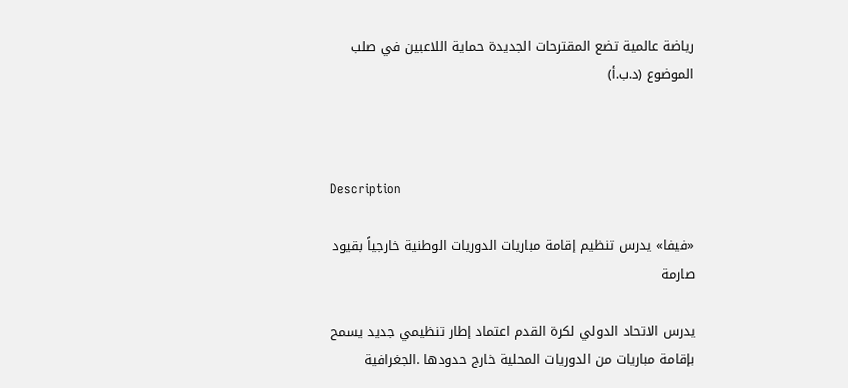رياضة عالمية تضع المقترحات الجديدة حماية اللاعبين في صلب الموضوع (د.ب.أ)



Description

«فيفا» يدرس تنظيم إقامة مباريات الدوريات الوطنية خارجياً بقيود صارمة

يدرس الاتحاد الدولي لكرة القدم اعتماد إطار تنظيمي جديد يسمح بإقامة مباريات من الدوريات المحلية خارج حدودها .الجغرافية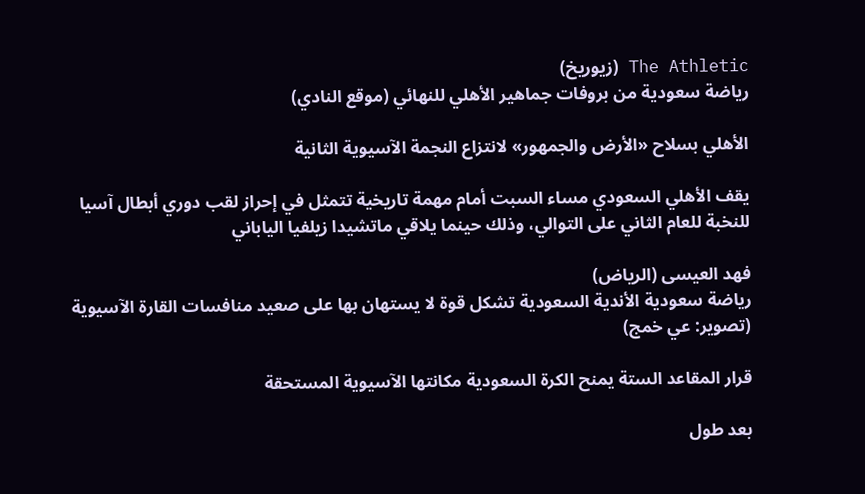The Athletic (زيوريخ)
رياضة سعودية من بروفات جماهير الأهلي للنهائي (موقع النادي)

الأهلي بسلاح «الأرض والجمهور» لانتزاع النجمة الآسيوية الثانية

يقف الأهلي السعودي مساء السبت أمام مهمة تاريخية تتمثل في إحراز لقب دوري أبطال آسيا للنخبة للعام الثاني على التوالي، وذلك حينما يلاقي ماتشيدا زيلفيا الياباني

فهد العيسى (الرياض)
رياضة سعودية الأندية السعودية تشكل قوة لا يستهان بها على صعيد منافسات القارة الآسيوية (تصوير: عي خمج)

قرار المقاعد الستة يمنح الكرة السعودية مكانتها الآسيوية المستحقة

بعد طول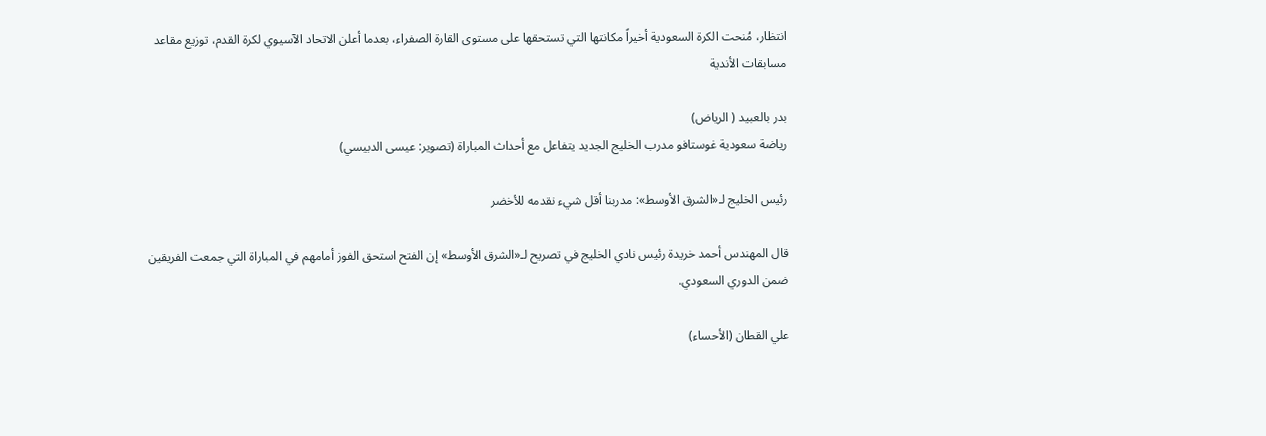انتظار، مُنحت الكرة السعودية أخيراً مكانتها التي تستحقها على مستوى القارة الصفراء، بعدما أعلن الاتحاد الآسيوي لكرة القدم، توزيع مقاعد مسابقات الأندية

بدر بالعبيد ( الرياض)
رياضة سعودية غوستافو مدرب الخليج الجديد يتفاعل مع أحداث المباراة (تصوير: عيسى الدبيسي)

رئيس الخليج لـ«الشرق الأوسط»: مدربنا أقل شيء نقدمه للأخضر

قال المهندس أحمد خريدة رئيس نادي الخليج في تصريح لـ«الشرق الأوسط» إن الفتح استحق الفوز أمامهم في المباراة التي جمعت الفريقين ضمن الدوري السعودي.

علي القطان (الأحساء)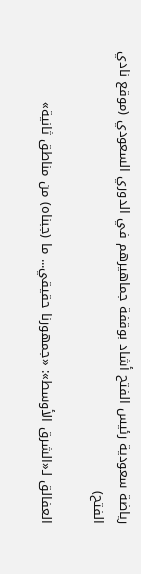رياضة سعودية رئيس الفتح أشاد بوقفة جماهيرهم في الدوري السعودي (موقع نادي الفتح)

العفالق لـ«الشرق الأوسط»: «جمهورنا حقيقي... ما (جبناه) من مناطق ثانية»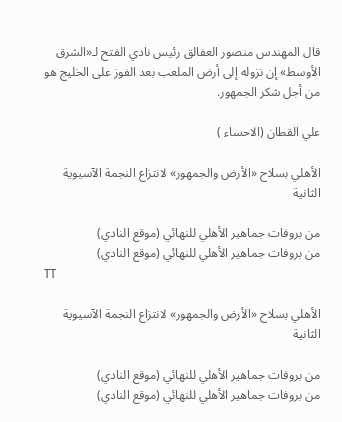قال المهندس منصور العفالق رئيس نادي الفتح لـ«الشرق الأوسط» إن نزوله إلى أرض الملعب بعد الفوز على الخليج هو من أجل شكر الجمهور.

علي القطان (الاحساء )

الأهلي بسلاح «الأرض والجمهور» لانتزاع النجمة الآسيوية الثانية

من بروفات جماهير الأهلي للنهائي (موقع النادي)
من بروفات جماهير الأهلي للنهائي (موقع النادي)
TT

الأهلي بسلاح «الأرض والجمهور» لانتزاع النجمة الآسيوية الثانية

من بروفات جماهير الأهلي للنهائي (موقع النادي)
من بروفات جماهير الأهلي للنهائي (موقع النادي)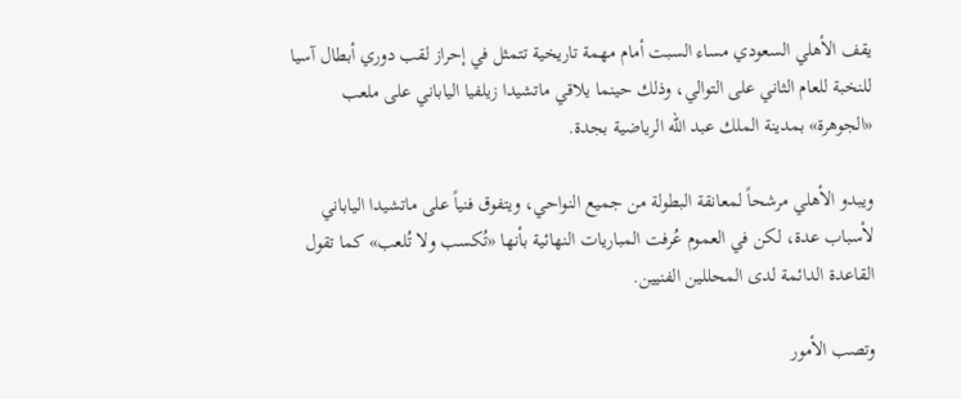يقف الأهلي السعودي مساء السبت أمام مهمة تاريخية تتمثل في إحراز لقب دوري أبطال آسيا للنخبة للعام الثاني على التوالي، وذلك حينما يلاقي ماتشيدا زيلفيا الياباني على ملعب «الجوهرة» بمدينة الملك عبد الله الرياضية بجدة.

ويبدو الأهلي مرشحاً لمعانقة البطولة من جميع النواحي، ويتفوق فنياً على ماتشيدا الياباني لأسباب عدة، لكن في العموم عُرفت المباريات النهائية بأنها «تُكسب ولا تُلعب» كما تقول القاعدة الدائمة لدى المحللين الفنيين.

وتصب الأمور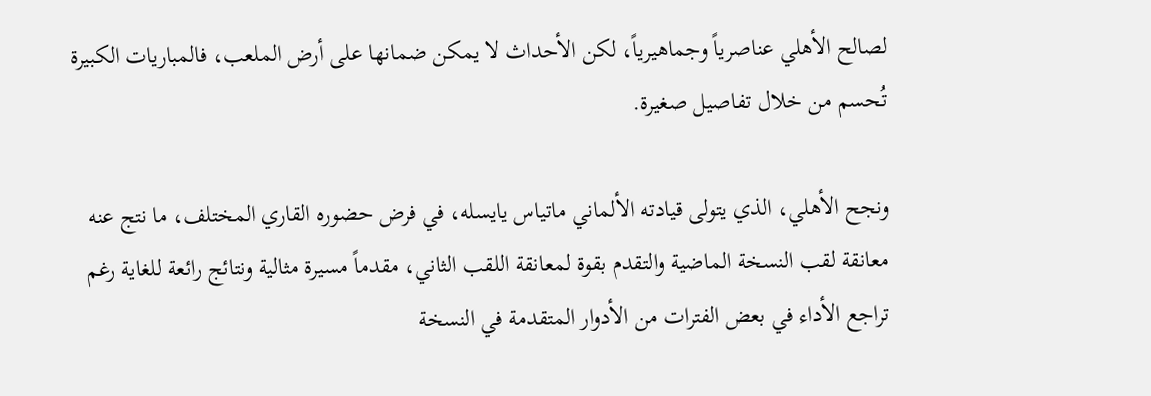لصالح الأهلي عناصرياً وجماهيرياً، لكن الأحداث لا يمكن ضمانها على أرض الملعب، فالمباريات الكبيرة تُحسم من خلال تفاصيل صغيرة.

ونجح الأهلي، الذي يتولى قيادته الألماني ماتياس يايسله، في فرض حضوره القاري المختلف، ما نتج عنه معانقة لقب النسخة الماضية والتقدم بقوة لمعانقة اللقب الثاني، مقدماً مسيرة مثالية ونتائج رائعة للغاية رغم تراجع الأداء في بعض الفترات من الأدوار المتقدمة في النسخة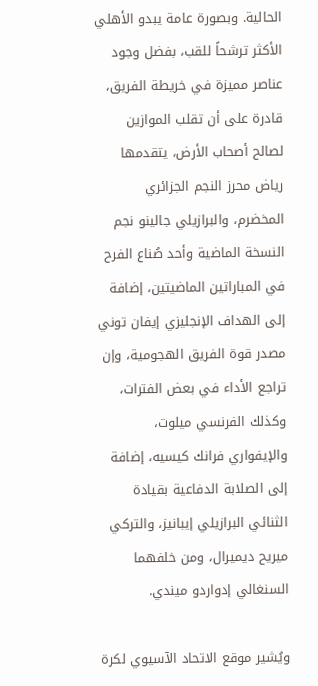الحالية. وبصورة عامة يبدو الأهلي الأكثر ترشحاً للقب، بفضل وجود عناصر مميزة في خريطة الفريق، قادرة على أن تقلب الموازين لصالح أصحاب الأرض، يتقدمها رياض محرز النجم الجزائري المخضرم، والبرازيلي جالينو نجم النسخة الماضية وأحد صُناع الفرح في المباراتين الماضيتين، إضافة إلى الهداف الإنجليزي إيفان توني مصدر قوة الفريق الهجومية، وإن تراجع الأداء في بعض الفترات، وكذلك الفرنسي ميلوت، والإيفواري فرانك كيسيه، إضافة إلى الصلابة الدفاعية بقيادة الثنائي البرازيلي إيبانيز، والتركي ميريح ديميرال، ومن خلفهما السنغالي إدواردو ميندي.

ويُشير موقع الاتحاد الآسيوي لكرة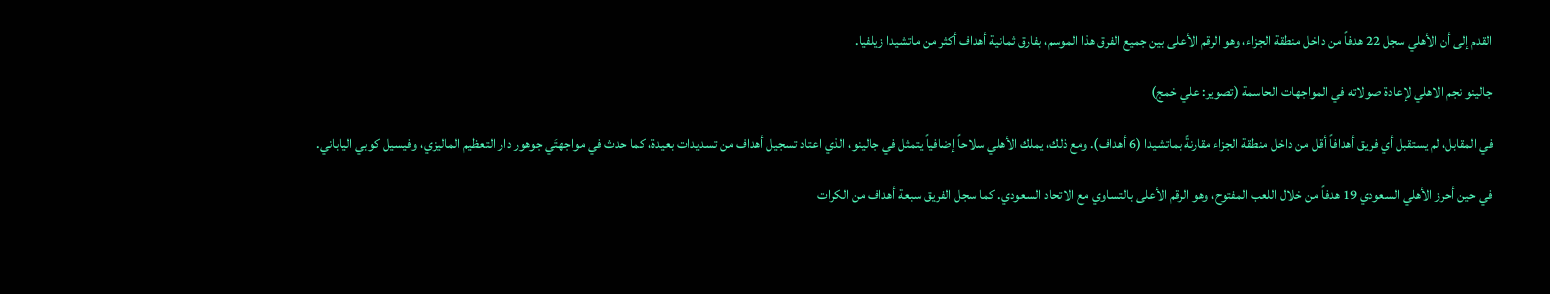القدم إلى أن الأهلي سجل 22 هدفاً من داخل منطقة الجزاء، وهو الرقم الأعلى بين جميع الفرق هذا الموسم، بفارق ثمانية أهداف أكثر من ماتشيدا زيلفيا.

جالينو نجم الاهلي لإعادة صولاته في المواجهات الحاسمة (تصوير: علي خمج)

في المقابل، لم يستقبل أي فريق أهدافاً أقل من داخل منطقة الجزاء مقارنةً بماتشيدا (6 أهداف). ومع ذلك، يملك الأهلي سلاحاً إضافياً يتمثل في جالينو، الذي اعتاد تسجيل أهداف من تسديدات بعيدة، كما حدث في مواجهتَي جوهور دار التعظيم الماليزي، وفيسيل كوبي الياباني.

في حين أحرز الأهلي السعودي 19 هدفاً من خلال اللعب المفتوح، وهو الرقم الأعلى بالتساوي مع الاتحاد السعودي. كما سجل الفريق سبعة أهداف من الكرات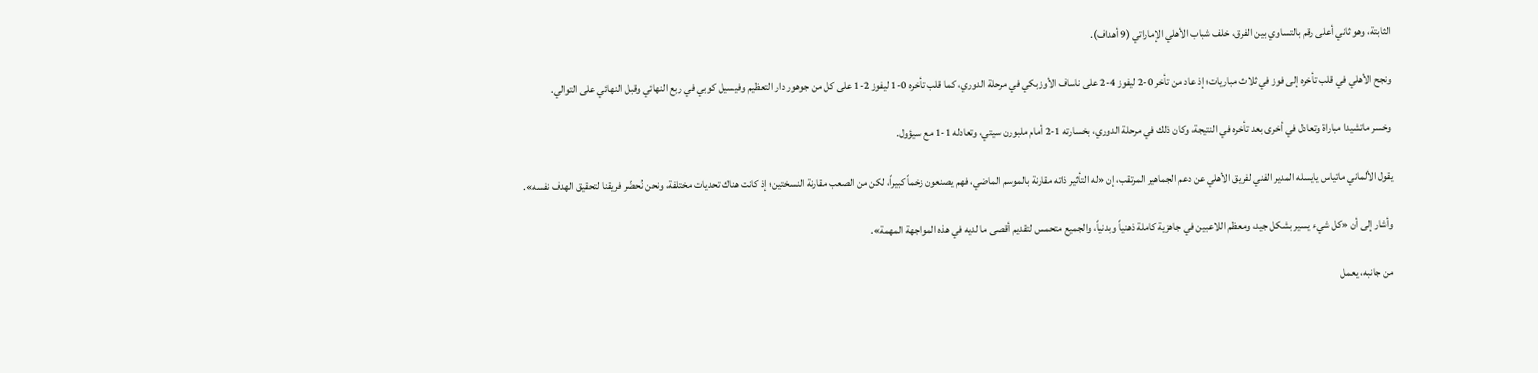الثابتة، وهو ثاني أعلى رقم بالتساوي بين الفرق، خلف شباب الأهلي الإماراتي (9 أهداف).

ونجح الأهلي في قلب تأخره إلى فوز في ثلاث مباريات؛ إذ عاد من تأخر 0-2 ليفوز 4-2 على ناساف الأوزبكي في مرحلة الدوري، كما قلب تأخره 0-1 ليفوز 2-1 على كل من جوهور دار التعظيم وفيسيل كوبي في ربع النهائي وقبل النهائي على التوالي.

وخسر ماتشيدا مباراة وتعادل في أخرى بعد تأخره في النتيجة، وكان ذلك في مرحلة الدوري، بخسارته 1-2 أمام ملبورن سيتي، وتعادله 1-1 مع سيؤول.

يقول الألماني ماتياس يايسله المدير الفني لفريق الأهلي عن دعم الجماهير المرتقب، إن «له التأثير ذاته مقارنة بالموسم الماضي، فهم يصنعون زخماً كبيراً، لكن من الصعب مقارنة النسختين؛ إذ كانت هناك تحديات مختلفة، ونحن نُحضّر فريقنا لتحقيق الهدف نفسه».

وأشار إلى أن «كل شيء يسير بشكل جيد، ومعظم اللاعبين في جاهزية كاملة ذهنياً وبدنياً، والجميع متحمس لتقديم أقصى ما لديه في هذه المواجهة المهمة».

من جانبه، يعمل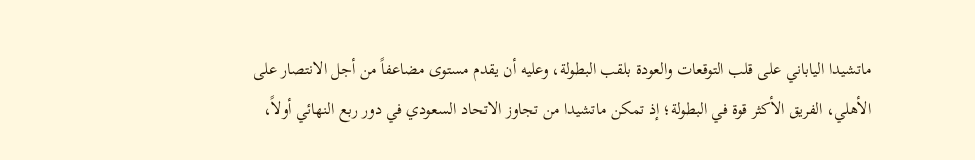ماتشيدا الياباني على قلب التوقعات والعودة بلقب البطولة، وعليه أن يقدم مستوى مضاعفاً من أجل الانتصار على الأهلي، الفريق الأكثر قوة في البطولة؛ إذ تمكن ماتشيدا من تجاوز الاتحاد السعودي في دور ربع النهائي أولاً،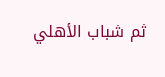ثم شباب الأهلي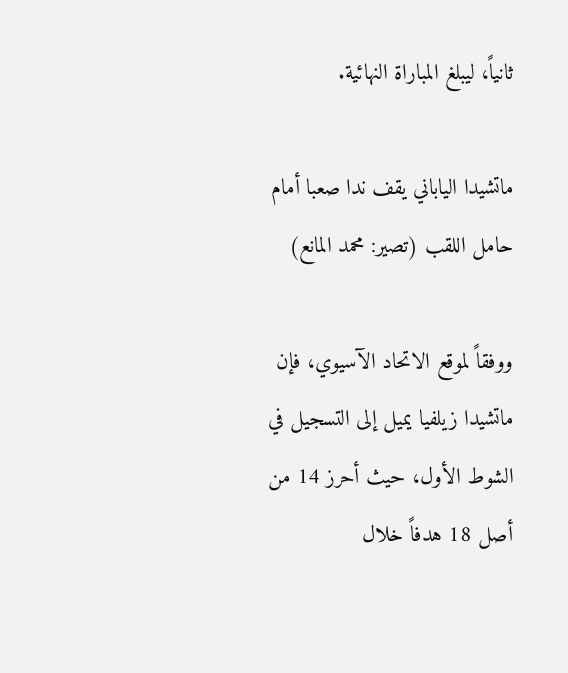ثانياً، ليبلغ المباراة النهائية.

ماتشيدا الياباني يقف ندا صعبا أمام حامل اللقب (تصير: محمد المانع)

ووفقاً لموقع الاتحاد الآسيوي، فإن ماتشيدا زيلفيا يميل إلى التسجيل في الشوط الأول، حيث أحرز 14 من أصل 18 هدفاً خلال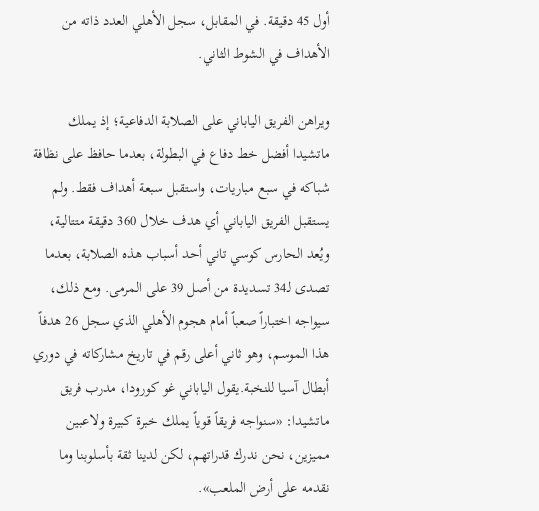أول 45 دقيقة. في المقابل، سجل الأهلي العدد ذاته من الأهداف في الشوط الثاني.

ويراهن الفريق الياباني على الصلابة الدفاعية؛ إذ يملك ماتشيدا أفضل خط دفاع في البطولة، بعدما حافظ على نظافة شباكه في سبع مباريات، واستقبل سبعة أهداف فقط. ولم يستقبل الفريق الياباني أي هدف خلال 360 دقيقة متتالية، ويُعد الحارس كوسي تاني أحد أسباب هذه الصلابة، بعدما تصدى لـ34 تسديدة من أصل 39 على المرمى. ومع ذلك، سيواجه اختباراً صعباً أمام هجوم الأهلي الذي سجل 26 هدفاً هذا الموسم، وهو ثاني أعلى رقم في تاريخ مشاركاته في دوري أبطال آسيا للنخبة.يقول الياباني غو كورودا، مدرب فريق ماتشيدا: «سنواجه فريقاً قوياً يملك خبرة كبيرة ولاعبين مميزين، نحن ندرك قدراتهم، لكن لدينا ثقة بأسلوبنا وما نقدمه على أرض الملعب».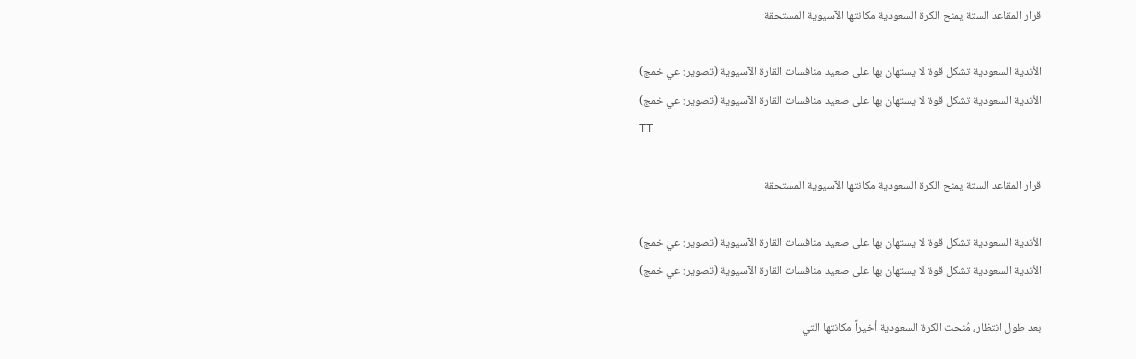قرار المقاعد الستة يمنح الكرة السعودية مكانتها الآسيوية المستحقة

الأندية السعودية تشكل قوة لا يستهان بها على صعيد منافسات القارة الآسيوية (تصوير: عي خمج)
الأندية السعودية تشكل قوة لا يستهان بها على صعيد منافسات القارة الآسيوية (تصوير: عي خمج)
TT

قرار المقاعد الستة يمنح الكرة السعودية مكانتها الآسيوية المستحقة

الأندية السعودية تشكل قوة لا يستهان بها على صعيد منافسات القارة الآسيوية (تصوير: عي خمج)
الأندية السعودية تشكل قوة لا يستهان بها على صعيد منافسات القارة الآسيوية (تصوير: عي خمج)

بعد طول انتظار، مُنحت الكرة السعودية أخيراً مكانتها التي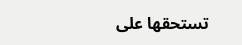تستحقها على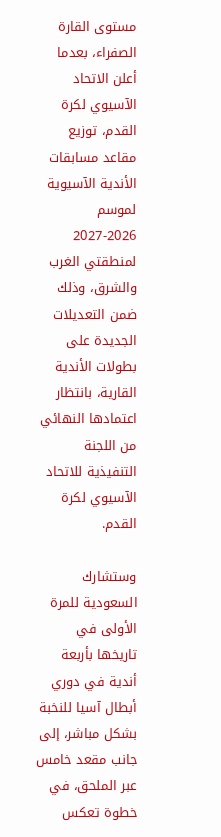مستوى القارة الصفراء، بعدما أعلن الاتحاد الآسيوي لكرة القدم، توزيع مقاعد مسابقات الأندية الآسيوية لموسم 2026-2027 لمنطقتي الغرب والشرق، وذلك ضمن التعديلات الجديدة على بطولات الأندية القارية، بانتظار اعتمادها النهائي من اللجنة التنفيذية للاتحاد الآسيوي لكرة القدم.

وستشارك السعودية للمرة الأولى في تاريخها بأربعة أندية في دوري أبطال آسيا للنخبة بشكل مباشر، إلى جانب مقعد خامس عبر الملحق، في خطوة تعكس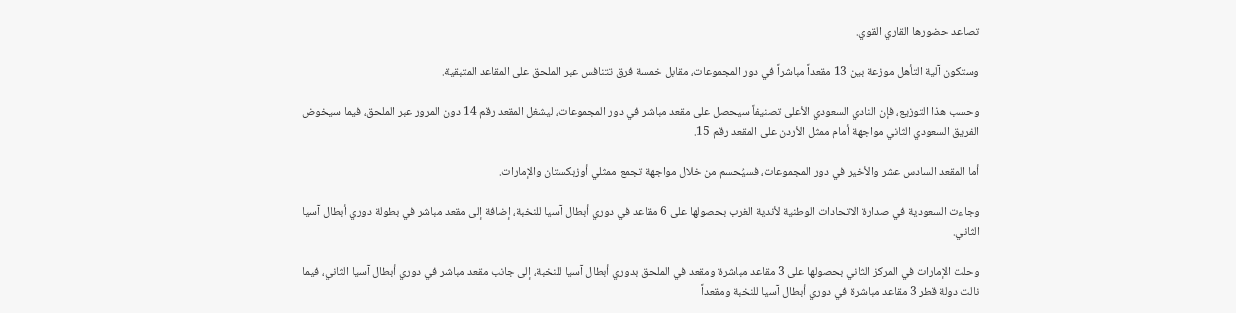تصاعد حضورها القاري القوي.

وستكون آلية التأهل موزعة بين 13 مقعداً مباشراً في دور المجموعات، مقابل خمسة فرق تتنافس عبر الملحق على المقاعد المتبقية.

وحسب هذا التوزيع، فإن النادي السعودي الأعلى تصنيفاً سيحصل على مقعد مباشر في دور المجموعات، ليشغل المقعد رقم 14 دون المرور عبر الملحق، فيما سيخوض الفريق السعودي الثاني مواجهة أمام ممثل الأردن على المقعد رقم 15.

أما المقعد السادس عشر والأخير في دور المجموعات، فسيُحسم من خلال مواجهة تجمع ممثلي أوزبكستان والإمارات.

وجاءت السعودية في صدارة الاتحادات الوطنية لأندية الغرب بحصولها على 6 مقاعد في دوري أبطال آسيا للنخبة، إضافة إلى مقعد مباشر في بطولة دوري أبطال آسيا الثاني.

وحلت الإمارات في المركز الثاني بحصولها على 3 مقاعد مباشرة ومقعد في الملحق بدوري أبطال آسيا للنخبة، إلى جانب مقعد مباشر في دوري أبطال آسيا الثاني، فيما نالت دولة قطر 3 مقاعد مباشرة في دوري أبطال آسيا للنخبة ومقعداً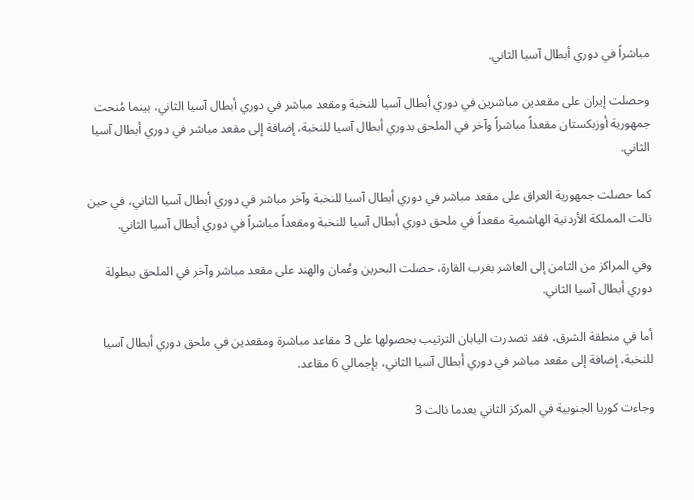مباشراً في دوري أبطال آسيا الثاني.

وحصلت إيران على مقعدين مباشرين في دوري أبطال آسيا للنخبة ومقعد مباشر في دوري أبطال آسيا الثاني، بينما مُنحت جمهورية أوزبكستان مقعداً مباشراً وآخر في الملحق بدوري أبطال آسيا للنخبة، إضافة إلى مقعد مباشر في دوري أبطال آسيا الثاني.

كما حصلت جمهورية العراق على مقعد مباشر في دوري أبطال آسيا للنخبة وآخر مباشر في دوري أبطال آسيا الثاني، في حين نالت المملكة الأردنية الهاشمية مقعداً في ملحق دوري أبطال آسيا للنخبة ومقعداً مباشراً في دوري أبطال آسيا الثاني.

وفي المراكز من الثامن إلى العاشر بغرب القارة، حصلت البحرين وعُمان والهند على مقعد مباشر وآخر في الملحق ببطولة دوري أبطال آسيا الثاني.

أما في منطقة الشرق، فقد تصدرت اليابان الترتيب بحصولها على 3 مقاعد مباشرة ومقعدين في ملحق دوري أبطال آسيا للنخبة، إضافة إلى مقعد مباشر في دوري أبطال آسيا الثاني، بإجمالي 6 مقاعد.

وجاءت كوريا الجنوبية في المركز الثاني بعدما نالت 3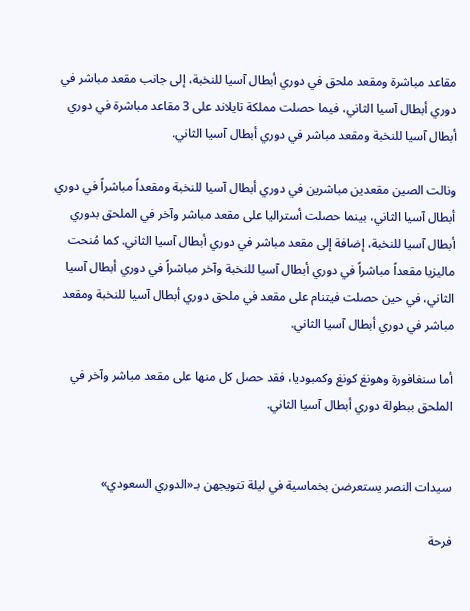مقاعد مباشرة ومقعد ملحق في دوري أبطال آسيا للنخبة، إلى جانب مقعد مباشر في دوري أبطال آسيا الثاني، فيما حصلت مملكة تايلاند على 3 مقاعد مباشرة في دوري أبطال آسيا للنخبة ومقعد مباشر في دوري أبطال آسيا الثاني.

ونالت الصين مقعدين مباشرين في دوري أبطال آسيا للنخبة ومقعداً مباشراً في دوري أبطال آسيا الثاني، بينما حصلت أستراليا على مقعد مباشر وآخر في الملحق بدوري أبطال آسيا للنخبة، إضافة إلى مقعد مباشر في دوري أبطال آسيا الثاني. كما مُنحت ماليزيا مقعداً مباشراً في دوري أبطال آسيا للنخبة وآخر مباشراً في دوري أبطال آسيا الثاني، في حين حصلت فيتنام على مقعد في ملحق دوري أبطال آسيا للنخبة ومقعد مباشر في دوري أبطال آسيا الثاني.

أما سنغافورة وهونغ كونغ وكمبوديا، فقد حصل كل منها على مقعد مباشر وآخر في الملحق ببطولة دوري أبطال آسيا الثاني.


سيدات النصر يستعرضن بخماسية في ليلة تتويجهن بـ«الدوري السعودي»

فرحة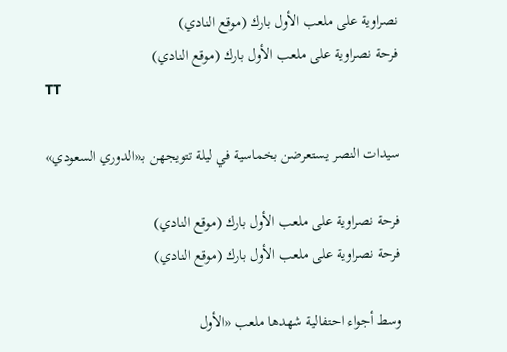نصراوية على ملعب الأول بارك (موقع النادي)
فرحة نصراوية على ملعب الأول بارك (موقع النادي)
TT

سيدات النصر يستعرضن بخماسية في ليلة تتويجهن بـ«الدوري السعودي»

فرحة نصراوية على ملعب الأول بارك (موقع النادي)
فرحة نصراوية على ملعب الأول بارك (موقع النادي)

وسط أجواء احتفالية شهدها ملعب «الأول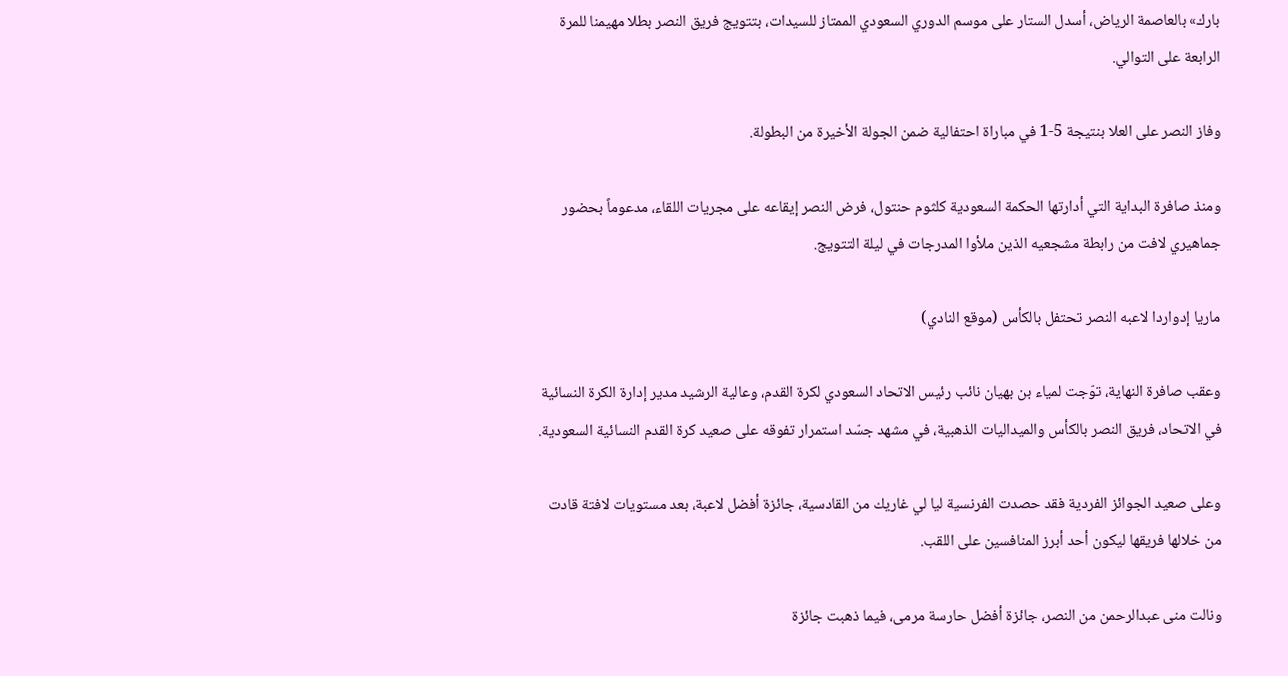بارك» بالعاصمة الرياض، أسدل الستار على موسم الدوري السعودي الممتاز للسيدات، بتتويج فريق النصر بطلا مهيمنا للمرة الرابعة على التوالي.

وفاز النصر على العلا بنتيجة 5-1 في مباراة احتفالية ضمن الجولة الأخيرة من البطولة.

ومنذ صافرة البداية التي أدارتها الحكمة السعودية كلثوم حنتول، فرض النصر إيقاعه على مجريات اللقاء، مدعوماً بحضور جماهيري لافت من رابطة مشجعيه الذين ملأوا المدرجات في ليلة التتويج.

ماريا إدواردا لاعبه النصر تحتفل بالكأس (موقع النادي)

وعقب صافرة النهاية، توّجت لمياء بن بهيان نائب رئيس الاتحاد السعودي لكرة القدم، وعالية الرشيد مدير إدارة الكرة النسائية في الاتحاد، فريق النصر بالكأس والميداليات الذهبية، في مشهد جسّد استمرار تفوقه على صعيد كرة القدم النسائية السعودية.

وعلى صعيد الجوائز الفردية فقد حصدت الفرنسية ليا لي غاريك من القادسية، جائزة أفضل لاعبة، بعد مستويات لافتة قادت من خلالها فريقها ليكون أحد أبرز المنافسين على اللقب.

ونالت منى عبدالرحمن من النصر، جائزة أفضل حارسة مرمى، فيما ذهبت جائزة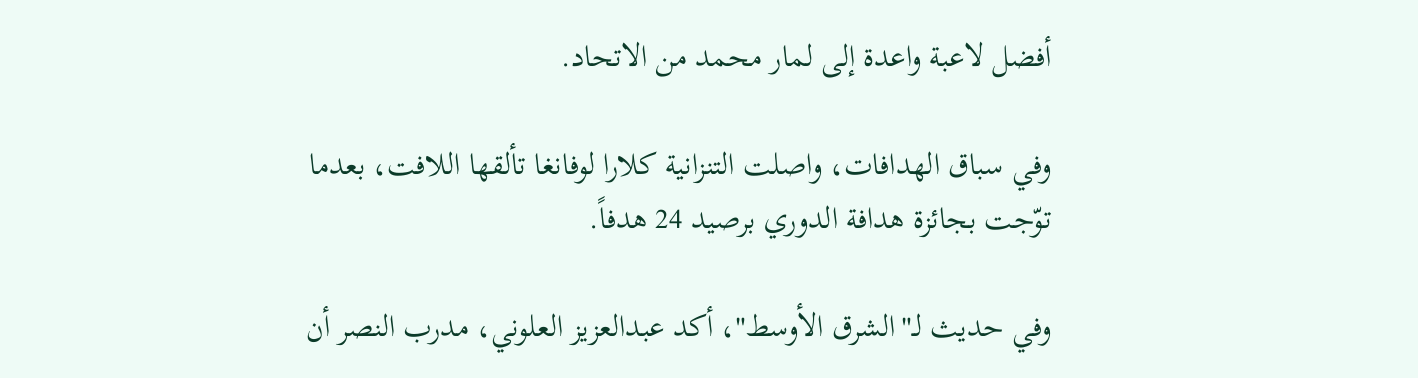أفضل لاعبة واعدة إلى لمار محمد من الاتحاد.

وفي سباق الهدافات، واصلت التنزانية كلارا لوفانغا تألقها اللافت، بعدما توّجت بجائزة هدافة الدوري برصيد 24 هدفاً.

وفي حديث لـ"الشرق الأوسط"، أكد عبدالعزيز العلوني، مدرب النصر أن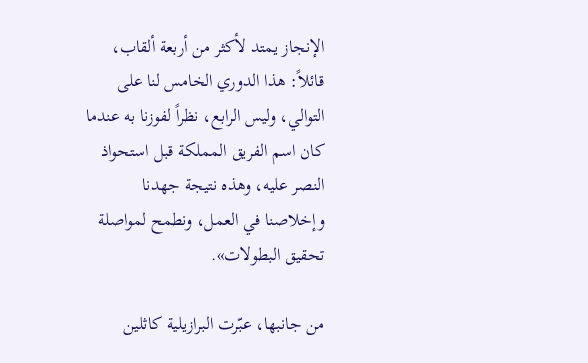الإنجاز يمتد لأكثر من أربعة ألقاب، قائلاً: هذا الدوري الخامس لنا على التوالي، وليس الرابع، نظراً لفوزنا به عندما كان اسم الفريق المملكة قبل استحواذ النصر عليه، وهذه نتيجة جهدنا وإخلاصنا في العمل، ونطمح لمواصلة تحقيق البطولات».

من جانبها، عبّرت البرازيلية كاثلين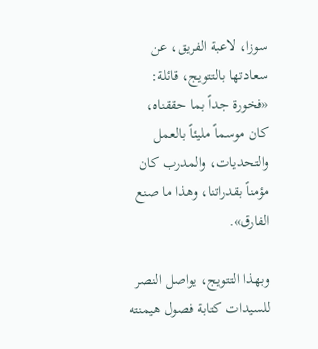سوزا، لاعبة الفريق، عن سعادتها بالتتويج، قائلة: «فخورة جداً بما حققناه، كان موسماً مليئاً بالعمل والتحديات، والمدرب كان مؤمناً بقدراتنا، وهذا ما صنع الفارق».

وبهذا التتويج، يواصل النصر للسيدات كتابة فصول هيمنته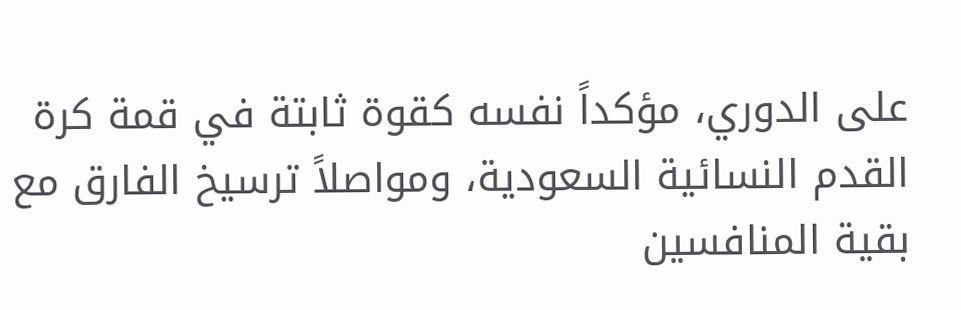على الدوري، مؤكداً نفسه كقوة ثابتة في قمة كرة القدم النسائية السعودية، ومواصلاً ترسيخ الفارق مع بقية المنافسين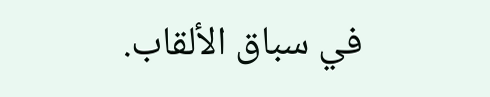في سباق الألقاب.